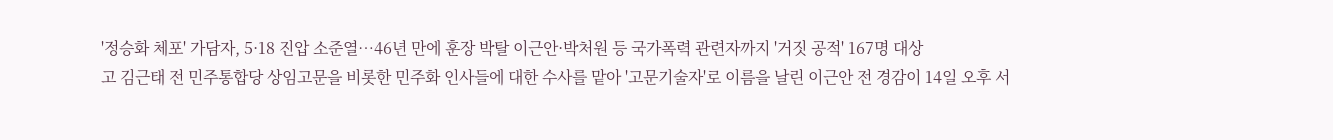'정승화 체포' 가담자, 5·18 진압 소준열…46년 만에 훈장 박탈 이근안·박처원 등 국가폭력 관련자까지 '거짓 공적' 167명 대상
고 김근태 전 민주통합당 상임고문을 비롯한 민주화 인사들에 대한 수사를 맡아 '고문기술자'로 이름을 날린 이근안 전 경감이 14일 오후 서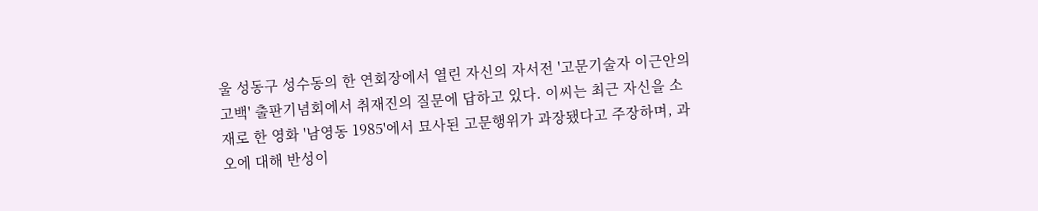울 성동구 성수동의 한 연회장에서 열린 자신의 자서전 '고문기술자 이근안의 고백' 출판기념회에서 취재진의 질문에 답하고 있다. 이씨는 최근 자신을 소재로 한 영화 '남영동 1985'에서 묘사된 고문행위가 과장됐다고 주장하며, 과오에 대해 반성이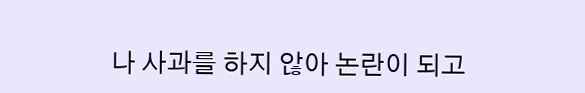나 사과를 하지 않아 논란이 되고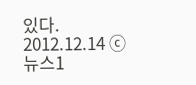있다. 2012.12.14 ⓒ 뉴스1